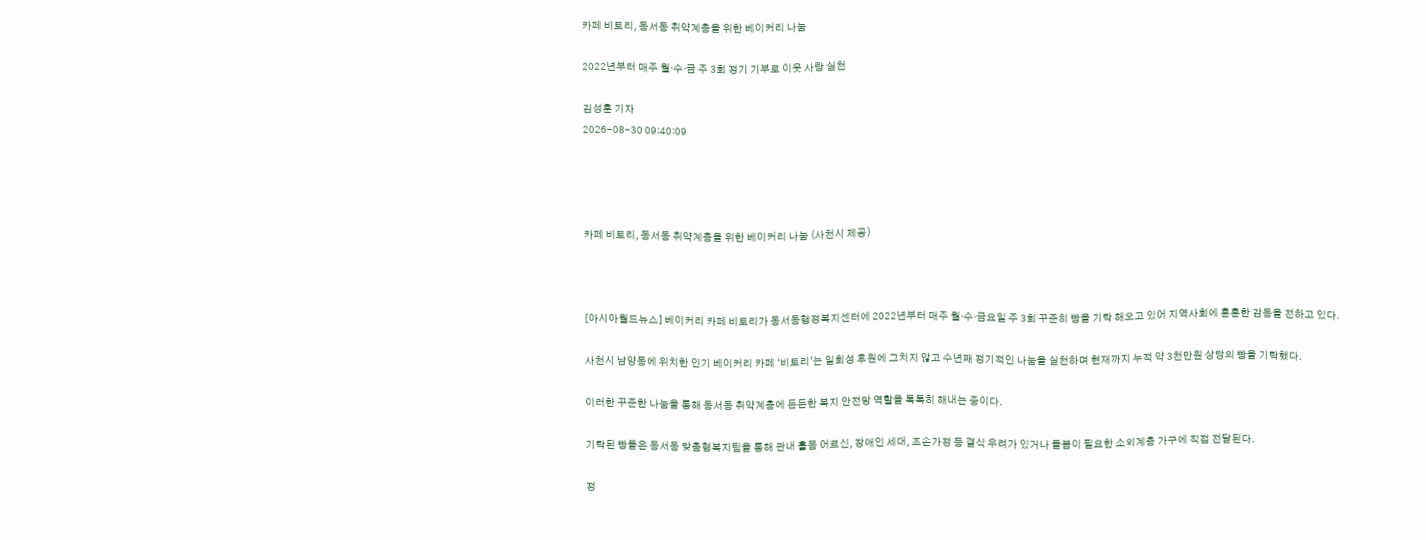카페 비토리, 동서동 취약계층을 위한 베이커리 나눔

2022년부터 매주 월·수·금 주 3회 정기 기부로 이웃 사랑 실천

김성훈 기자
2026-08-30 09:40:09




카페 비토리, 동서동 취약계층을 위한 베이커리 나눔 (사천시 제공)



[아시아월드뉴스] 베이커리 카페 비토리가 동서동행정복지센터에 2022년부터 매주 월·수·금요일 주 3회 꾸준히 빵을 기탁 해오고 있어 지역사회에 훈훈한 감동을 전하고 있다.

사천시 남양동에 위치한 인기 베이커리 카페 ‘비토리’는 일회성 후원에 그치지 않고 수년째 정기적인 나눔을 실천하며 현재까지 누적 약 3천만원 상당의 빵을 기탁했다.

이러한 꾸준한 나눔을 통해 동서동 취약계층에 든든한 복지 안전망 역할을 톡톡히 해내는 중이다.

기탁된 빵들은 동서동 맞춤형복지팀을 통해 관내 홀몸 어르신, 장애인 세대, 조손가정 등 결식 우려가 있거나 돌봄이 필요한 소외계층 가구에 직접 전달된다.

정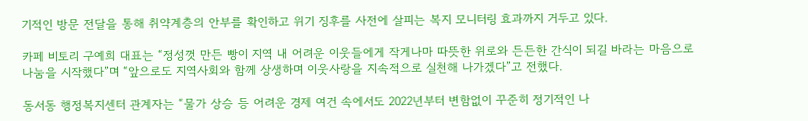기적인 방문 전달을 통해 취약계층의 안부를 확인하고 위기 징후를 사전에 살피는 복지 모니터링 효과까지 거두고 있다.

카페 비토리 구예희 대표는 “정성껏 만든 빵이 지역 내 어려운 이웃들에게 작게나마 따뜻한 위로와 든든한 간식이 되길 바라는 마음으로 나눔을 시작했다”며 “앞으로도 지역사회와 함께 상생하며 이웃사랑을 지속적으로 실천해 나가겠다”고 전했다.

동서동 행정복지센터 관계자는 “물가 상승 등 어려운 경제 여건 속에서도 2022년부터 변함없이 꾸준히 정기적인 나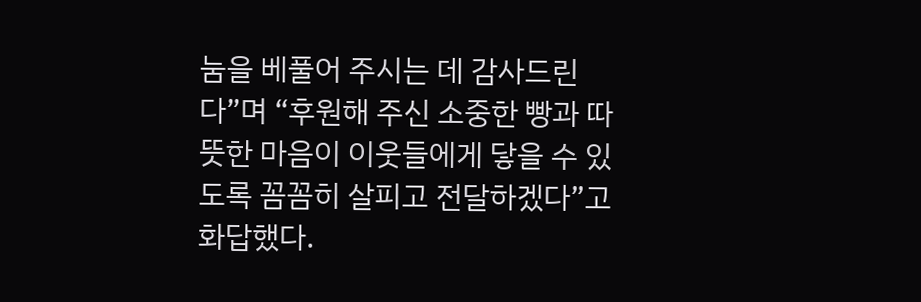눔을 베풀어 주시는 데 감사드린다”며 “후원해 주신 소중한 빵과 따뜻한 마음이 이웃들에게 닿을 수 있도록 꼼꼼히 살피고 전달하겠다”고 화답했다.